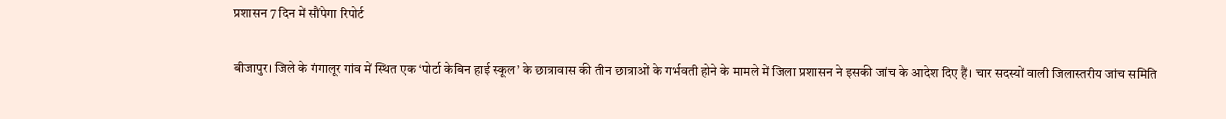प्रशासन 7 दिन में सौंपेगा रिपोर्ट

बीजापुर। जिले के गंगालूर गांव में स्थित एक ‘पोर्टा केबिन हाई स्कूल’ के छात्रावास की तीन छात्राओं के गर्भवती होने के मामले में जिला प्रशासन ने इसकी जांच के आदेश दिए हैं। चार सदस्यों वाली जिलास्तरीय जांच समिति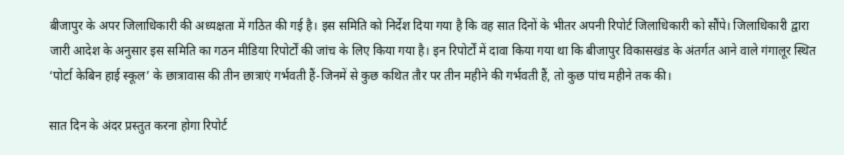बीजापुर के अपर जिलाधिकारी की अध्यक्षता में गठित की गई है। इस समिति को निर्देश दिया गया है कि वह सात दिनों के भीतर अपनी रिपोर्ट जिलाधिकारी को सौंपे। जिलाधिकारी द्वारा जारी आदेश के अनुसार इस समिति का गठन मीडिया रिपोर्टों की जांच के लिए किया गया है। इन रिपोर्टों में दावा किया गया था कि बीजापुर विकासखंड के अंतर्गत आने वाले गंगालूर स्थित ‘पोर्टा केबिन हाई स्कूल’ के छात्रावास की तीन छात्राएं गर्भवती हैं-जिनमें से कुछ कथित तौर पर तीन महीने की गर्भवती हैं, तो कुछ पांच महीने तक की।

सात दिन के अंदर प्रस्तुत करना होगा रिपोर्ट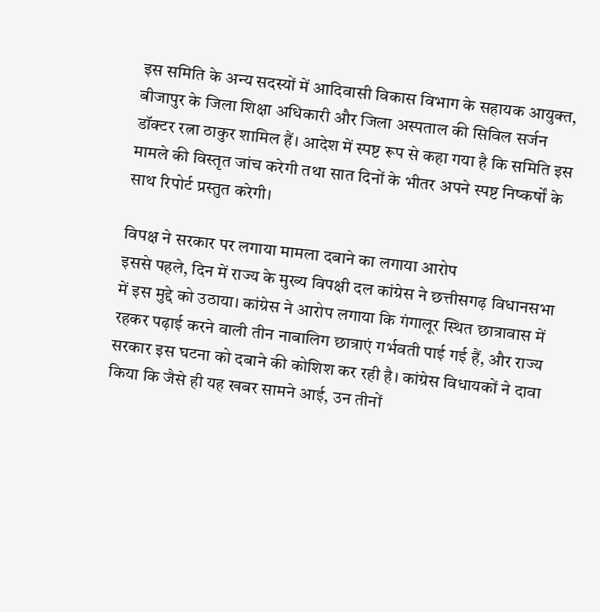इस समिति के अन्य सदस्यों में आदिवासी विकास विभाग के सहायक आयुक्त, बीजापुर के जिला शिक्षा अधिकारी और जिला अस्पताल की सिविल सर्जन डॉक्टर रत्ना ठाकुर शामिल हैं। आदेश में स्पष्ट रूप से कहा गया है कि समिति इस मामले की विस्तृत जांच करेगी तथा सात दिनों के भीतर अपने स्पष्ट निष्कर्षों के साथ रिपोर्ट प्रस्तुत करेगी।

विपक्ष ने सरकार पर लगाया मामला दबाने का लगाया आरोप
इससे पहले, दिन में राज्य के मुख्य विपक्षी दल कांग्रेस ने छत्तीसगढ़ विधानसभा में इस मुद्दे को उठाया। कांग्रेस ने आरोप लगाया कि गंगालूर स्थित छात्रावास में रहकर पढ़ाई करने वाली तीन नाबालिग छात्राएं गर्भवती पाई गई हैं, और राज्य सरकार इस घटना को दबाने की कोशिश कर रही है। कांग्रेस विधायकों ने दावा किया कि जैसे ही यह खबर सामने आई, उन तीनों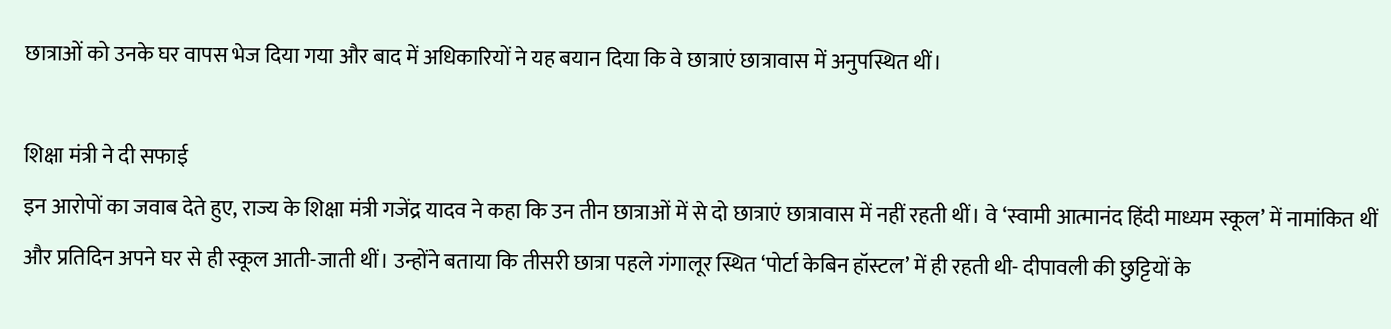छात्राओं को उनके घर वापस भेज दिया गया और बाद में अधिकारियों ने यह बयान दिया कि वे छात्राएं छात्रावास में अनुपस्थित थीं।

शिक्षा मंत्री ने दी सफाई
इन आरोपों का जवाब देते हुए, राज्य के शिक्षा मंत्री गजेंद्र यादव ने कहा कि उन तीन छात्राओं में से दो छात्राएं छात्रावास में नहीं रहती थीं। वे ‘स्वामी आत्मानंद हिंदी माध्यम स्कूल’ में नामांकित थीं और प्रतिदिन अपने घर से ही स्कूल आती-जाती थीं। उन्होंने बताया कि तीसरी छात्रा पहले गंगालूर स्थित ‘पोर्टा केबिन हॉस्टल’ में ही रहती थी- दीपावली की छुट्टियों के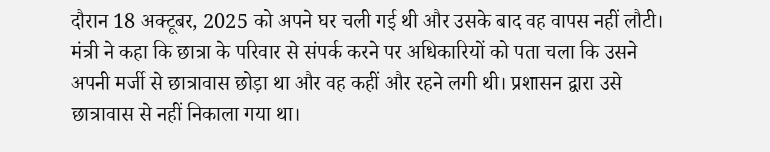दौरान 18 अक्टूबर, 2025 को अपने घर चली गई थी और उसके बाद वह वापस नहीं लौटी। मंत्री ने कहा कि छात्रा के परिवार से संपर्क करने पर अधिकारियों को पता चला कि उसने अपनी मर्जी से छात्रावास छोड़ा था और वह कहीं और रहने लगी थी। प्रशासन द्वारा उसे छात्रावास से नहीं निकाला गया था।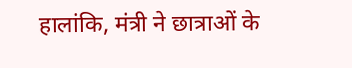हालांकि, मंत्री ने छात्राओं के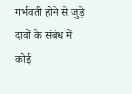गर्भवती होने से जुड़े दावों के संबंध में कोई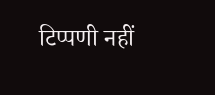टिप्पणी नहीं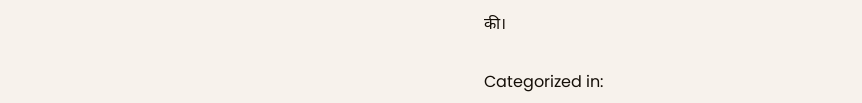की।

Categorized in: